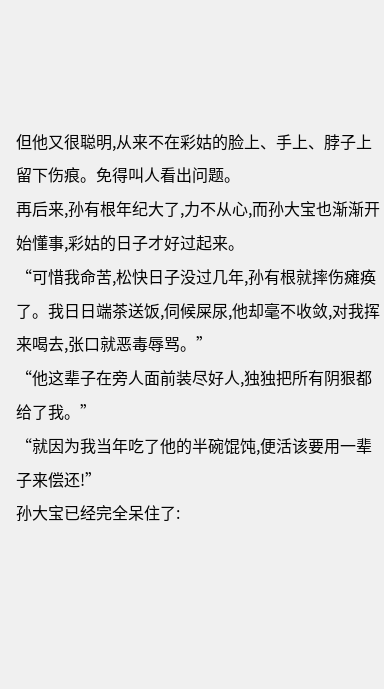但他又很聪明,从来不在彩姑的脸上、手上、脖子上留下伤痕。免得叫人看出问题。
再后来,孙有根年纪大了,力不从心,而孙大宝也渐渐开始懂事,彩姑的日子才好过起来。
“可惜我命苦,松快日子没过几年,孙有根就摔伤瘫痪了。我日日端茶送饭,伺候屎尿,他却毫不收敛,对我挥来喝去,张口就恶毒辱骂。”
“他这辈子在旁人面前装尽好人,独独把所有阴狠都给了我。”
“就因为我当年吃了他的半碗馄饨,便活该要用一辈子来偿还!”
孙大宝已经完全呆住了: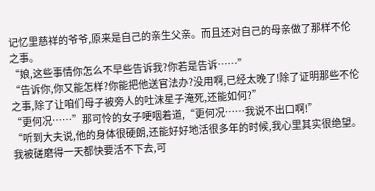记忆里慈祥的爷爷,原来是自己的亲生父亲。而且还对自己的母亲做了那样不伦之事。
“娘,这些事情你怎么不早些告诉我?你若是告诉……”
“告诉你,你又能怎样?你能把他送官法办?没用啊,已经太晚了!除了证明那些不伦之事,除了让咱们母子被旁人的吐沫星子淹死,还能如何?”
“更何况……”那可怜的女子哽咽着道,“更何况……我说不出口啊!”
“听到大夫说,他的身体很硬朗,还能好好地活很多年的时候,我心里其实很绝望。我被磋磨得一天都快要活不下去,可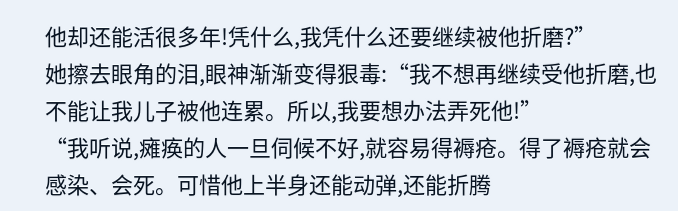他却还能活很多年!凭什么,我凭什么还要继续被他折磨?”
她擦去眼角的泪,眼神渐渐变得狠毒:“我不想再继续受他折磨,也不能让我儿子被他连累。所以,我要想办法弄死他!”
“我听说,瘫痪的人一旦伺候不好,就容易得褥疮。得了褥疮就会感染、会死。可惜他上半身还能动弹,还能折腾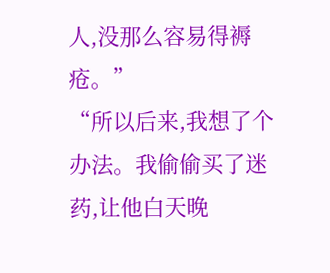人,没那么容易得褥疮。”
“所以后来,我想了个办法。我偷偷买了迷药,让他白天晚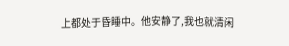上都处于昏睡中。他安静了,我也就清闲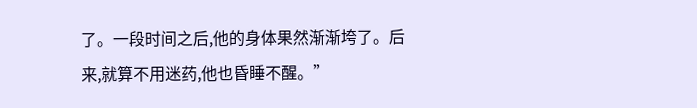了。一段时间之后,他的身体果然渐渐垮了。后来,就算不用迷药,他也昏睡不醒。”